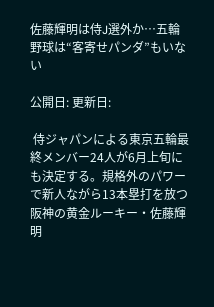佐藤輝明は侍J選外か…五輪野球は“客寄せパンダ”もいない

公開日: 更新日:

 侍ジャパンによる東京五輪最終メンバー24人が6月上旬にも決定する。規格外のパワーで新人ながら13本塁打を放つ阪神の黄金ルーキー・佐藤輝明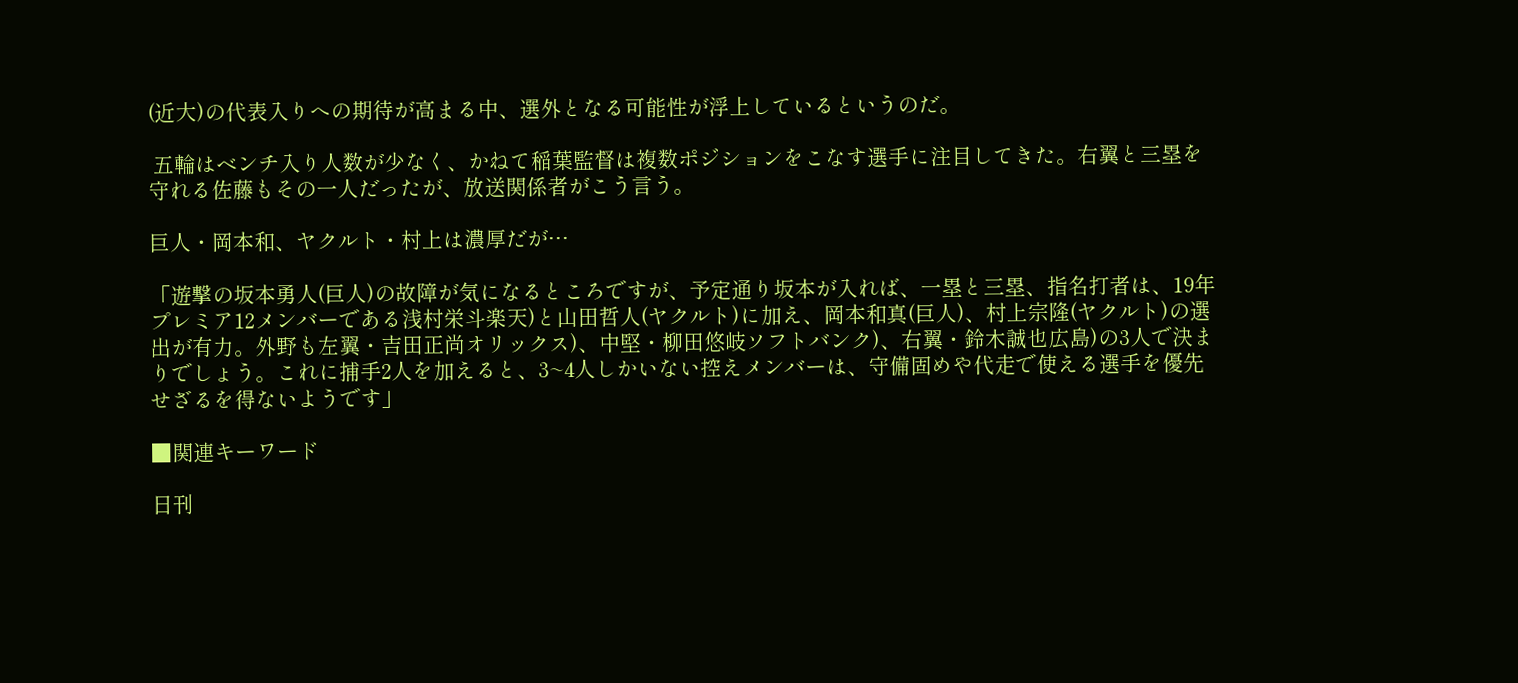(近大)の代表入りへの期待が高まる中、選外となる可能性が浮上しているというのだ。

 五輪はベンチ入り人数が少なく、かねて稲葉監督は複数ポジションをこなす選手に注目してきた。右翼と三塁を守れる佐藤もその一人だったが、放送関係者がこう言う。

巨人・岡本和、ヤクルト・村上は濃厚だが…

「遊撃の坂本勇人(巨人)の故障が気になるところですが、予定通り坂本が入れば、一塁と三塁、指名打者は、19年プレミア12メンバーである浅村栄斗楽天)と山田哲人(ヤクルト)に加え、岡本和真(巨人)、村上宗隆(ヤクルト)の選出が有力。外野も左翼・吉田正尚オリックス)、中堅・柳田悠岐ソフトバンク)、右翼・鈴木誠也広島)の3人で決まりでしょう。これに捕手2人を加えると、3~4人しかいない控えメンバーは、守備固めや代走で使える選手を優先せざるを得ないようです」

■関連キーワード

日刊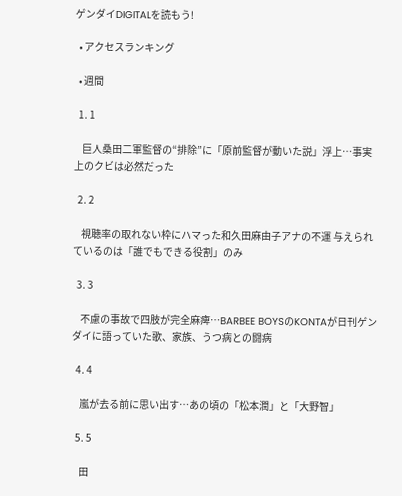ゲンダイDIGITALを読もう!

  • アクセスランキング

  • 週間

  1. 1

    巨人桑田二軍監督の“排除”に「原前監督が動いた説」浮上…事実上のクビは必然だった

  2. 2

    視聴率の取れない枠にハマった和久田麻由子アナの不運 与えられているのは「誰でもできる役割」のみ

  3. 3

    不慮の事故で四肢が完全麻痺…BARBEE BOYSのKONTAが日刊ゲンダイに語っていた歌、家族、うつ病との闘病

  4. 4

    嵐が去る前に思い出す…あの頃の「松本潤」と「大野智」

  5. 5

    田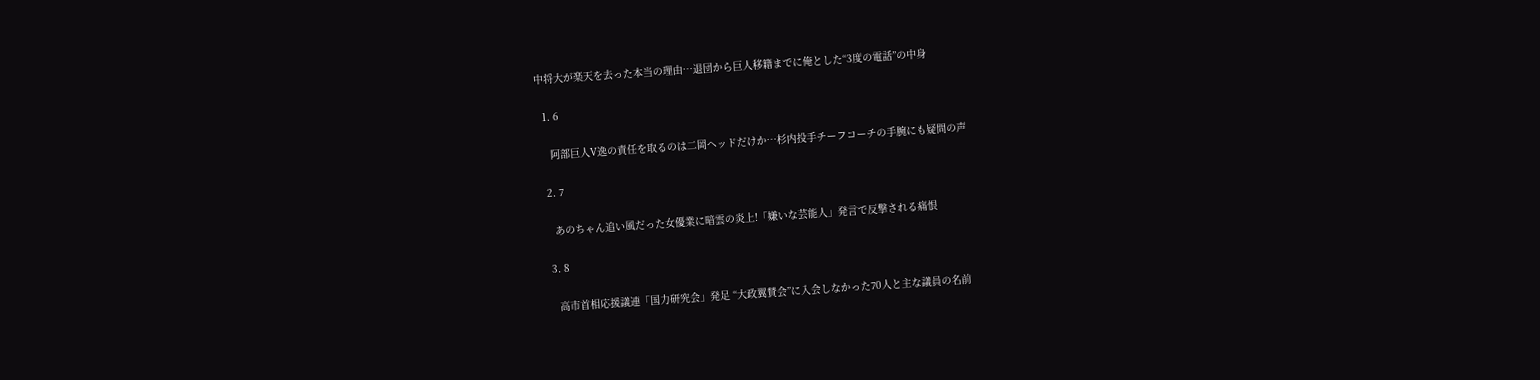中将大が楽天を去った本当の理由…退団から巨人移籍までに俺とした“3度の電話”の中身

  1. 6

    阿部巨人V逸の責任を取るのは二岡ヘッドだけか…杉内投手チーフコーチの手腕にも疑問の声

  2. 7

    あのちゃん追い風だった女優業に暗雲の炎上!「嫌いな芸能人」発言で反撃される痛恨

  3. 8

    高市首相応援議連「国力研究会」発足 “大政翼賛会”に入会しなかった70人と主な議員の名前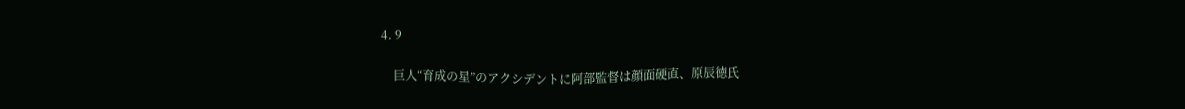4. 9

    巨人“育成の星”のアクシデントに阿部監督は顔面硬直、原辰徳氏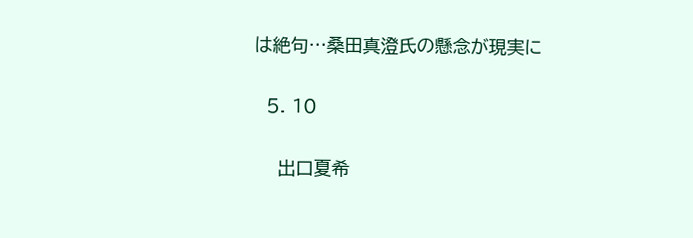は絶句…桑田真澄氏の懸念が現実に

  5. 10

    出口夏希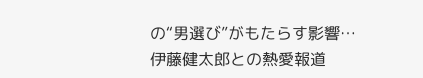の“男選び”がもたらす影響…伊藤健太郎との熱愛報道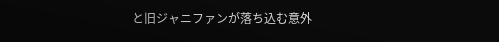と旧ジャニファンが落ち込む意外